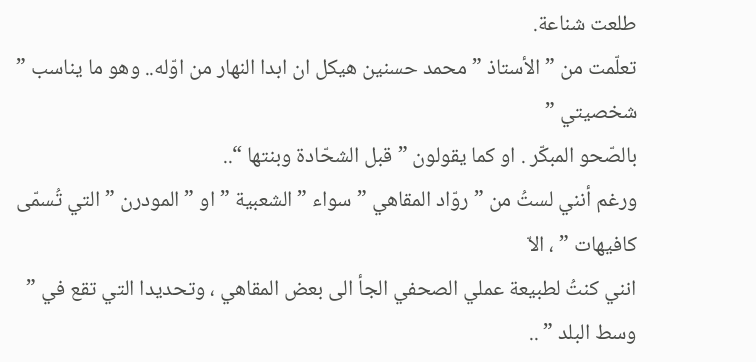طلعت شناعة.
تعلّمت من ” الأستاذ ” محمد حسنين هيكل ان ابدا النهار من اوّله.. وهو ما يناسب ” شخصيتي ”
بالصّحو المبكّر . او كما يقولون ” قبل الشحّادة وبنتها “..
ورغم أنني لستُ من ” روّاد المقاهي ” سواء ” الشعبية ” او ” المودرن ” التي تُسمّى كافيهات ” ، الاّ
انني كنتُ لطبيعة عملي الصحفي الجأ الى بعض المقاهي ، وتحديدا التي تقع في ” وسط البلد ” ..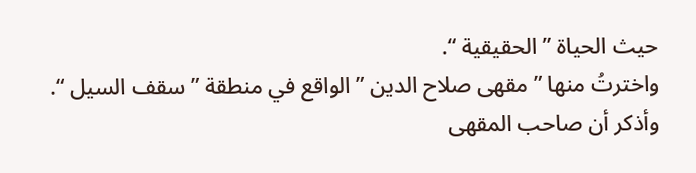حيث الحياة ” الحقيقية “.
واخترتُ منها ” مقهى صلاح الدين ” الواقع في منطقة ” سقف السيل “.
وأذكر أن صاحب المقهى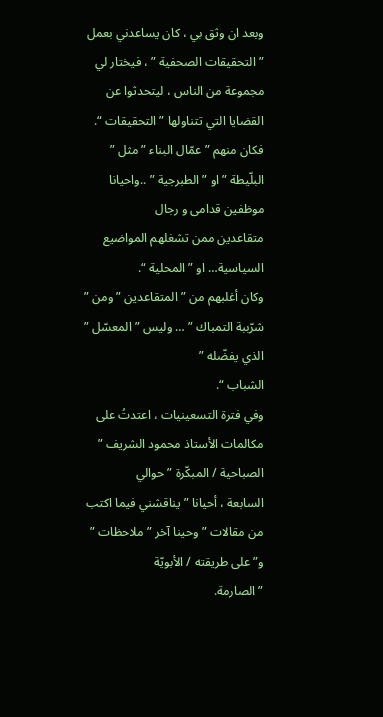وبعد ان وثق بي ، كان يساعدني بعمل ” التحقيقات الصحفية ” ، فيختار لي
مجموعة من الناس ، ليتحدثوا عن القضايا التي تتناولها ” التحقيقات “.
فكان منهم ” عمّال البناء ” مثل ” البلّيطة ” او ” الطبرجية ” ..واحيانا موظفين قدامى و رجال
متقاعدين ممن تشغلهم المواضيع السياسية… او ” المحلية “.
وكان أغلبهم من ” المتقاعدين ” ومن ” شرّببة التمباك ” … وليس ” المعسّل ” الذي يفضّله ”
الشباب “.
وفي فترة التسعينيات ، اعتدتُ على مكالمات الأستاذ محمود الشريف ” الصباحية / المبكّرة ” حوالي
السابعة ، أحيانا ” يناقشني فيما اكتب من مقالات ” وحينا آخر ” ملاحظات ” و” على طريقته / الأبويّة
” الصارمة.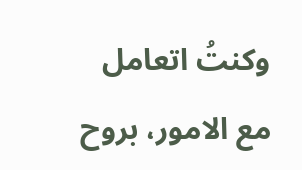وكنتُ اتعامل مع الامور، بروح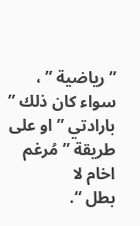” رياضية ” ، سواء كان ذلك ” بارادتي ” او على طريقة ” مُرغم اخام لا
بطل “.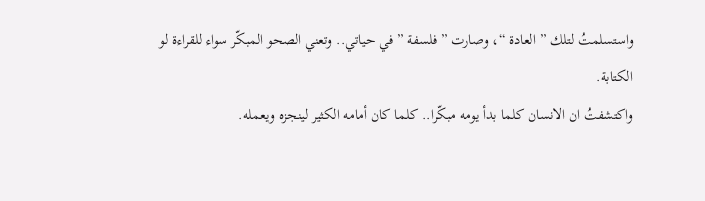واستسلمتُ لتلك ” العادة “، وصارت ” فلسفة ” في حياتي.. وتعني الصحو المبكّر سواء للقراءة لو
الكتابة.
واكتشفتُ ان الانسان كلما بدأ يومه مبكّرا.. كلما كان أمامه الكثير لينجزه ويعمله.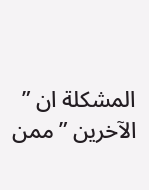المشكلة ان ” الآخرين ” ممن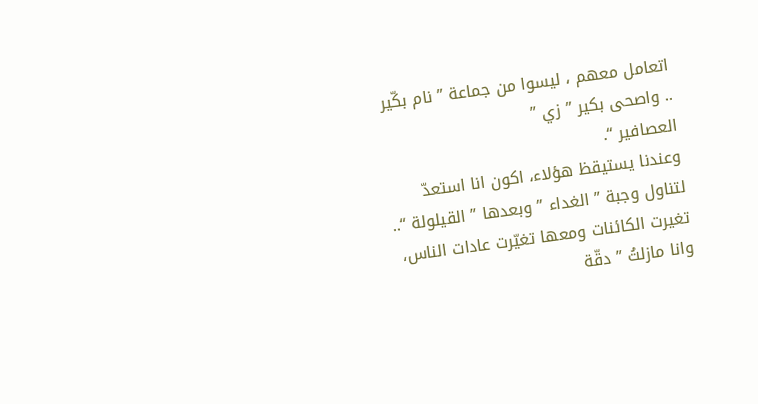اتعامل معهم ، ليسوا من جماعة ” نام بكّير .. واصحى بكير ” زي ”
العصافير “.
وعندنا يستيقظ هؤلاء، اكون انا استعدّ لتناول وجبة ” الغداء ” وبعدها ” القيلولة “..
تغيرت الكائنات ومعها تغيّرت عادات الناس، وانا مازلتُ ” دقّة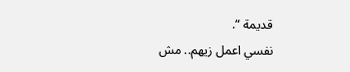قديمة “.
نفسي اعمل زيهم.. مش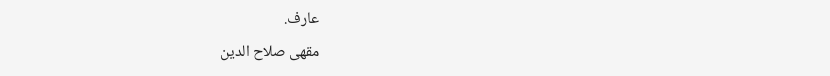عارف.
مقهى صلاح الدين